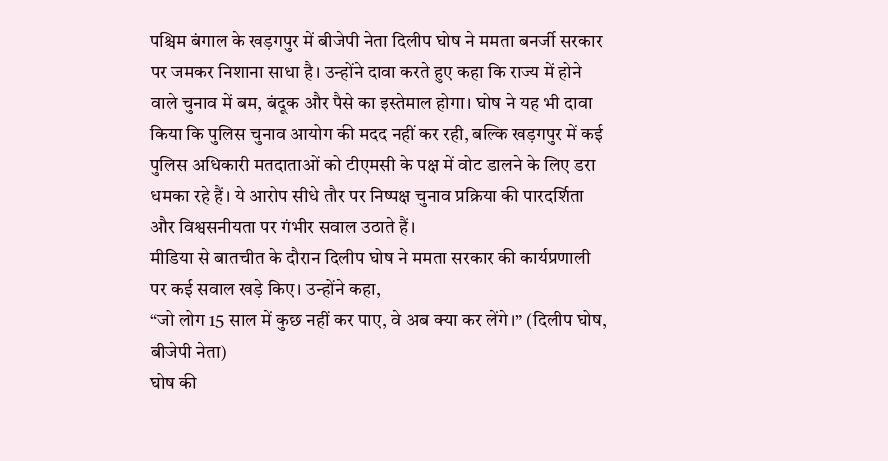पश्चिम बंगाल के खड़गपुर में बीजेपी नेता दिलीप घोष ने ममता बनर्जी सरकार पर जमकर निशाना साधा है। उन्होंने दावा करते हुए कहा कि राज्य में होने वाले चुनाव में बम, बंदूक और पैसे का इस्तेमाल होगा। घोष ने यह भी दावा किया कि पुलिस चुनाव आयोग की मदद नहीं कर रही, बल्कि खड़गपुर में कई पुलिस अधिकारी मतदाताओं को टीएमसी के पक्ष में वोट डालने के लिए डरा धमका रहे हैं। ये आरोप सीधे तौर पर निष्पक्ष चुनाव प्रक्रिया की पारदर्शिता और विश्वसनीयता पर गंभीर सवाल उठाते हैं।
मीडिया से बातचीत के दौरान दिलीप घोष ने ममता सरकार की कार्यप्रणाली पर कई सवाल खड़े किए। उन्होंने कहा,
“जो लोग 15 साल में कुछ नहीं कर पाए, वे अब क्या कर लेंगे।” (दिलीप घोष, बीजेपी नेता)
घोष की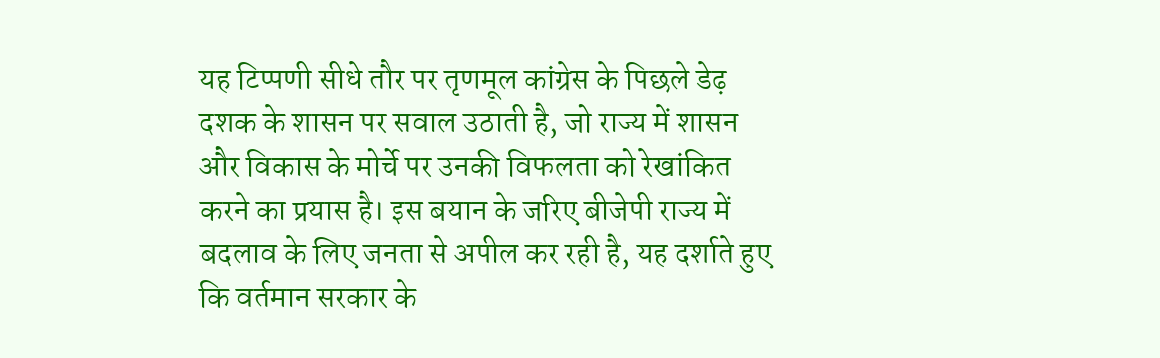यह टिप्पणी सीधे तौर पर तृणमूल कांग्रेस के पिछले डेढ़ दशक के शासन पर सवाल उठाती है, जो राज्य में शासन और विकास के मोर्चे पर उनकी विफलता को रेखांकित करने का प्रयास है। इस बयान के जरिए बीजेपी राज्य में बदलाव के लिए जनता से अपील कर रही है, यह दर्शाते हुए कि वर्तमान सरकार के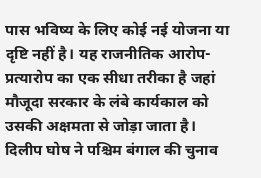पास भविष्य के लिए कोई नई योजना या दृष्टि नहीं है। यह राजनीतिक आरोप-प्रत्यारोप का एक सीधा तरीका है जहां मौजूदा सरकार के लंबे कार्यकाल को उसकी अक्षमता से जोड़ा जाता है।
दिलीप घोष ने पश्चिम बंगाल की चुनाव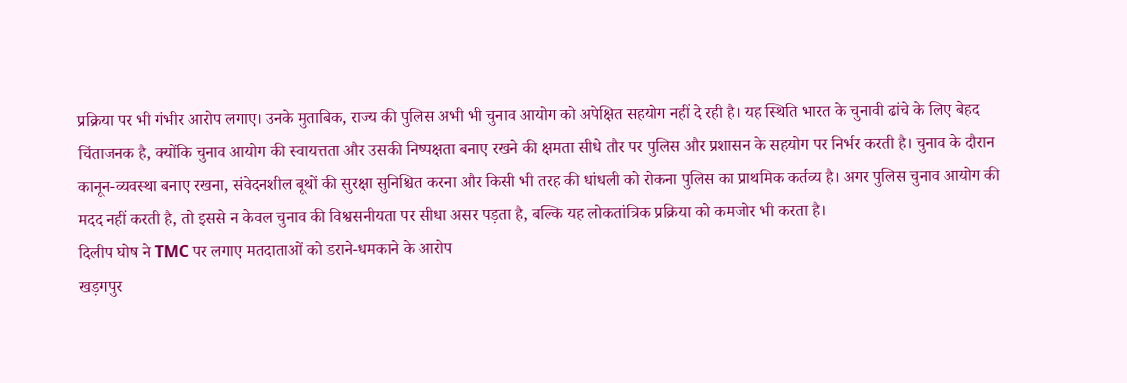प्रक्रिया पर भी गंभीर आरोप लगाए। उनके मुताबिक, राज्य की पुलिस अभी भी चुनाव आयोग को अपेक्षित सहयोग नहीं दे रही है। यह स्थिति भारत के चुनावी ढांचे के लिए बेहद चिंताजनक है, क्योंकि चुनाव आयोग की स्वायत्तता और उसकी निष्पक्षता बनाए रखने की क्षमता सीधे तौर पर पुलिस और प्रशासन के सहयोग पर निर्भर करती है। चुनाव के दौरान कानून-व्यवस्था बनाए रखना, संवेदनशील बूथों की सुरक्षा सुनिश्चित करना और किसी भी तरह की धांधली को रोकना पुलिस का प्राथमिक कर्तव्य है। अगर पुलिस चुनाव आयोग की मदद नहीं करती है, तो इससे न केवल चुनाव की विश्वसनीयता पर सीधा असर पड़ता है, बल्कि यह लोकतांत्रिक प्रक्रिया को कमजोर भी करता है।
दिलीप घोष ने TMC पर लगाए मतदाताओं को डराने-धमकाने के आरोप
खड़गपुर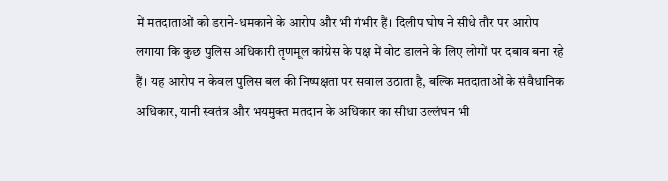में मतदाताओं को डराने-धमकाने के आरोप और भी गंभीर हैं। दिलीप घोष ने सीधे तौर पर आरोप लगाया कि कुछ पुलिस अधिकारी तृणमूल कांग्रेस के पक्ष में वोट डालने के लिए लोगों पर दबाव बना रहे हैं। यह आरोप न केवल पुलिस बल की निष्पक्षता पर सवाल उठाता है, बल्कि मतदाताओं के संवैधानिक अधिकार, यानी स्वतंत्र और भयमुक्त मतदान के अधिकार का सीधा उल्लंघन भी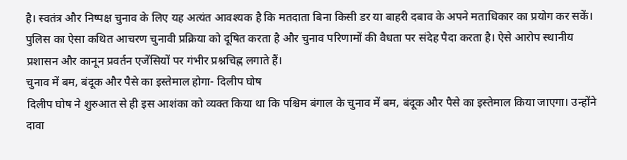है। स्वतंत्र और निष्पक्ष चुनाव के लिए यह अत्यंत आवश्यक है कि मतदाता बिना किसी डर या बाहरी दबाव के अपने मताधिकार का प्रयोग कर सकें। पुलिस का ऐसा कथित आचरण चुनावी प्रक्रिया को दूषित करता है और चुनाव परिणामों की वैधता पर संदेह पैदा करता है। ऐसे आरोप स्थानीय प्रशासन और कानून प्रवर्तन एजेंसियों पर गंभीर प्रश्नचिह्न लगाते हैं।
चुनाव में बम, बंदूक और पैसे का इस्तेमाल होगा- दिलीप घोष
दिलीप घोष ने शुरुआत से ही इस आशंका को व्यक्त किया था कि पश्चिम बंगाल के चुनाव में बम, बंदूक और पैसे का इस्तेमाल किया जाएगा। उन्होंने दावा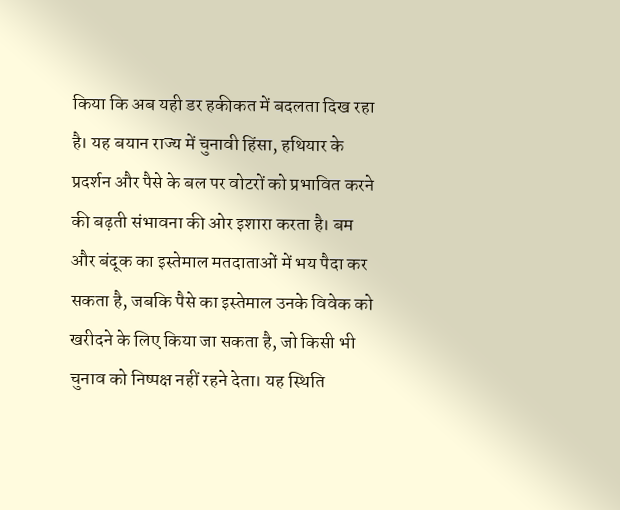किया कि अब यही डर हकीकत में बदलता दिख रहा है। यह बयान राज्य में चुनावी हिंसा, हथियार के प्रदर्शन और पैसे के बल पर वोटरों को प्रभावित करने की बढ़ती संभावना की ओर इशारा करता है। बम और बंदूक का इस्तेमाल मतदाताओं में भय पैदा कर सकता है, जबकि पैसे का इस्तेमाल उनके विवेक को खरीदने के लिए किया जा सकता है, जो किसी भी चुनाव को निष्पक्ष नहीं रहने देता। यह स्थिति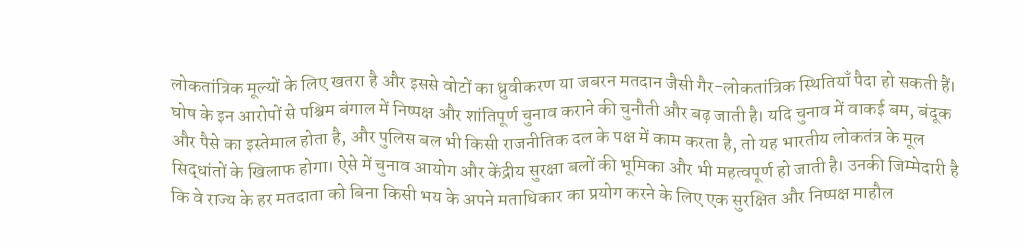लोकतांत्रिक मूल्यों के लिए खतरा है और इससे वोटों का ध्रुवीकरण या जबरन मतदान जैसी गैर-लोकतांत्रिक स्थितियाँ पैदा हो सकती हैं।
घोष के इन आरोपों से पश्चिम बंगाल में निष्पक्ष और शांतिपूर्ण चुनाव कराने की चुनौती और बढ़ जाती है। यदि चुनाव में वाकई बम, बंदूक और पैसे का इस्तेमाल होता है, और पुलिस बल भी किसी राजनीतिक दल के पक्ष में काम करता है, तो यह भारतीय लोकतंत्र के मूल सिद्धांतों के खिलाफ होगा। ऐसे में चुनाव आयोग और केंद्रीय सुरक्षा बलों की भूमिका और भी महत्वपूर्ण हो जाती है। उनकी जिम्मेदारी है कि वे राज्य के हर मतदाता को बिना किसी भय के अपने मताधिकार का प्रयोग करने के लिए एक सुरक्षित और निष्पक्ष माहौल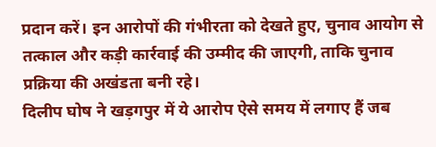प्रदान करें। इन आरोपों की गंभीरता को देखते हुए, चुनाव आयोग से तत्काल और कड़ी कार्रवाई की उम्मीद की जाएगी, ताकि चुनाव प्रक्रिया की अखंडता बनी रहे।
दिलीप घोष ने खड़गपुर में ये आरोप ऐसे समय में लगाए हैं जब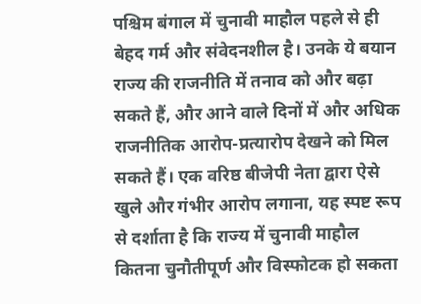पश्चिम बंगाल में चुनावी माहौल पहले से ही बेहद गर्म और संवेदनशील है। उनके ये बयान राज्य की राजनीति में तनाव को और बढ़ा सकते हैं, और आने वाले दिनों में और अधिक राजनीतिक आरोप-प्रत्यारोप देखने को मिल सकते हैं। एक वरिष्ठ बीजेपी नेता द्वारा ऐसे खुले और गंभीर आरोप लगाना, यह स्पष्ट रूप से दर्शाता है कि राज्य में चुनावी माहौल कितना चुनौतीपूर्ण और विस्फोटक हो सकता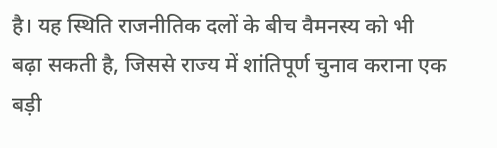है। यह स्थिति राजनीतिक दलों के बीच वैमनस्य को भी बढ़ा सकती है, जिससे राज्य में शांतिपूर्ण चुनाव कराना एक बड़ी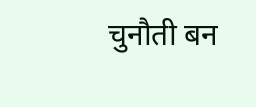चुनौती बन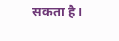सकता है।